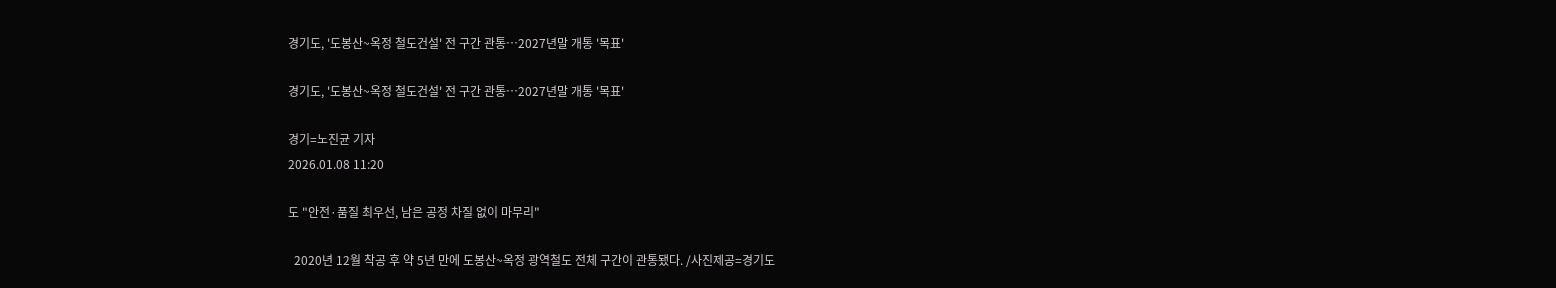경기도, '도봉산~옥정 철도건설' 전 구간 관통…2027년말 개통 '목표'

경기도, '도봉산~옥정 철도건설' 전 구간 관통…2027년말 개통 '목표'

경기=노진균 기자
2026.01.08 11:20

도 "안전·품질 최우선, 남은 공정 차질 없이 마무리"

  2020년 12월 착공 후 약 5년 만에 도봉산~옥정 광역철도 전체 구간이 관통됐다. /사진제공=경기도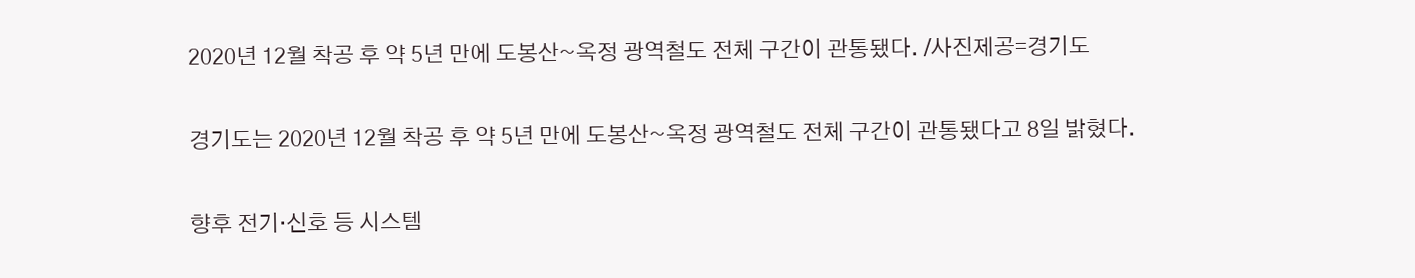2020년 12월 착공 후 약 5년 만에 도봉산~옥정 광역철도 전체 구간이 관통됐다. /사진제공=경기도

경기도는 2020년 12월 착공 후 약 5년 만에 도봉산~옥정 광역철도 전체 구간이 관통됐다고 8일 밝혔다.

향후 전기·신호 등 시스템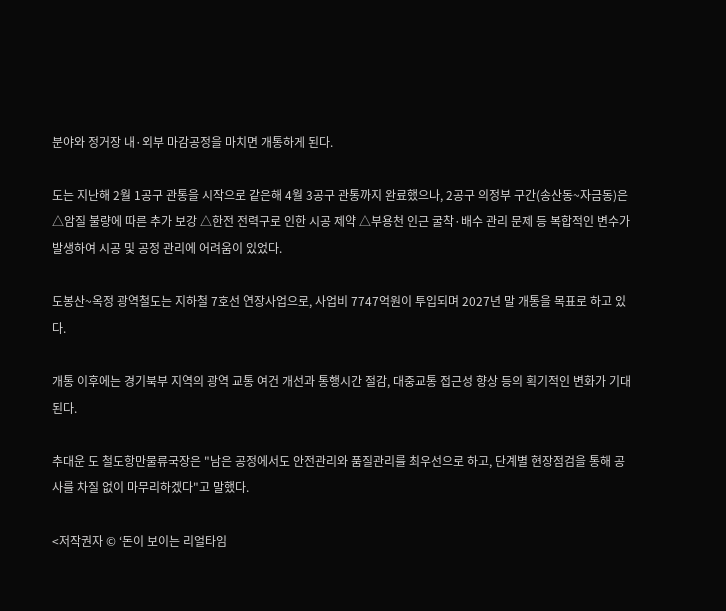분야와 정거장 내·외부 마감공정을 마치면 개통하게 된다.

도는 지난해 2월 1공구 관통을 시작으로 같은해 4월 3공구 관통까지 완료했으나, 2공구 의정부 구간(송산동~자금동)은 △암질 불량에 따른 추가 보강 △한전 전력구로 인한 시공 제약 △부용천 인근 굴착·배수 관리 문제 등 복합적인 변수가 발생하여 시공 및 공정 관리에 어려움이 있었다.

도봉산~옥정 광역철도는 지하철 7호선 연장사업으로, 사업비 7747억원이 투입되며 2027년 말 개통을 목표로 하고 있다.

개통 이후에는 경기북부 지역의 광역 교통 여건 개선과 통행시간 절감, 대중교통 접근성 향상 등의 획기적인 변화가 기대된다.

추대운 도 철도항만물류국장은 "남은 공정에서도 안전관리와 품질관리를 최우선으로 하고, 단계별 현장점검을 통해 공사를 차질 없이 마무리하겠다"고 말했다.

<저작권자 © ‘돈이 보이는 리얼타임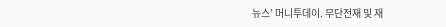뉴스’ 머니투데이. 무단전재 및 재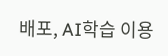배포, AI학습 이용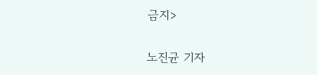금지>

노진균 기자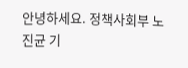안녕하세요. 정책사회부 노진균 기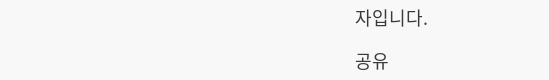자입니다.

공유